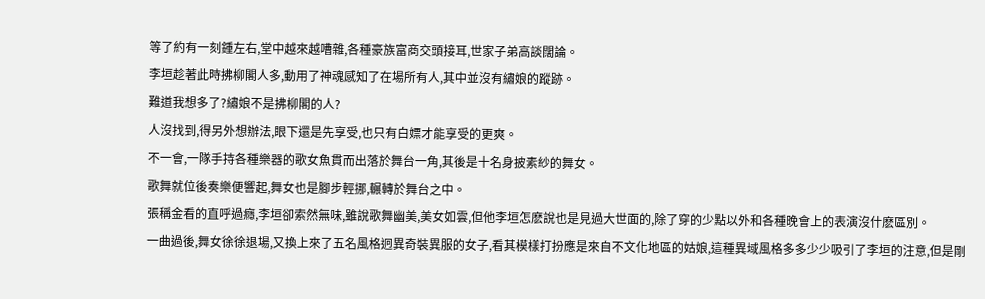等了約有一刻鍾左右,堂中越來越嘈雜,各種豪族富商交頭接耳,世家子弟高談闊論。
李垣趁著此時拂柳閣人多,動用了神魂感知了在場所有人,其中並沒有繡娘的蹤跡。
難道我想多了?繡娘不是拂柳閣的人?
人沒找到,得另外想辦法,眼下還是先享受,也只有白嫖才能享受的更爽。
不一會,一隊手持各種樂器的歌女魚貫而出落於舞台一角,其後是十名身披素紗的舞女。
歌舞就位後奏樂便響起,舞女也是腳步輕挪,輾轉於舞台之中。
張稱金看的直呼過癮,李垣卻索然無味,雖說歌舞幽美,美女如雲,但他李垣怎麽說也是見過大世面的,除了穿的少點以外和各種晚會上的表演沒什麽區別。
一曲過後,舞女徐徐退場,又換上來了五名風格迥異奇裝異服的女子,看其模樣打扮應是來自不文化地區的姑娘,這種異域風格多多少少吸引了李垣的注意,但是剛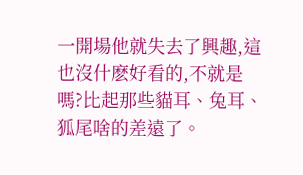一開場他就失去了興趣,這也沒什麽好看的,不就是嗎?比起那些貓耳、兔耳、狐尾啥的差遠了。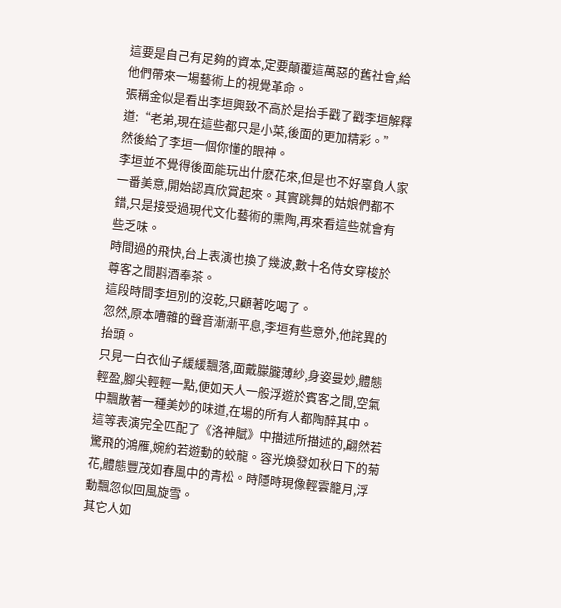這要是自己有足夠的資本,定要顛覆這萬惡的舊社會,給他們帶來一場藝術上的視覺革命。
張稱金似是看出李垣興致不高於是抬手戳了戳李垣解釋道:“老弟,現在這些都只是小菜,後面的更加精彩。”
然後給了李垣一個你懂的眼神。
李垣並不覺得後面能玩出什麽花來,但是也不好辜負人家一番美意,開始認真欣賞起來。其實跳舞的姑娘們都不錯,只是接受過現代文化藝術的熏陶,再來看這些就會有些乏味。
時間過的飛快,台上表演也換了幾波,數十名侍女穿梭於尊客之間斟酒奉茶。
這段時間李垣別的沒乾,只顧著吃喝了。
忽然,原本嘈雜的聲音漸漸平息,李垣有些意外,他詫異的抬頭。
只見一白衣仙子緩緩飄落,面戴朦朧薄紗,身姿曼妙,體態輕盈,腳尖輕輕一點,便如天人一般浮遊於賓客之間,空氣中飄散著一種美妙的味道,在場的所有人都陶醉其中。
這等表演完全匹配了《洛神賦》中描述所描述的,翩然若驚飛的鴻雁,婉約若遊動的蛟龍。容光煥發如秋日下的菊花,體態豐茂如春風中的青松。時隱時現像輕雲籠月,浮動飄忽似回風旋雪。
其它人如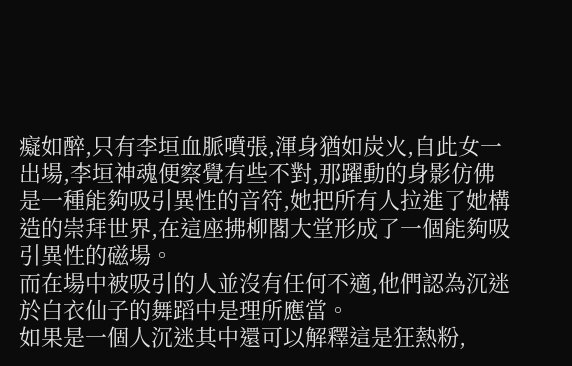癡如醉,只有李垣血脈噴張,渾身猶如炭火,自此女一出場,李垣神魂便察覺有些不對,那躍動的身影仿佛是一種能夠吸引異性的音符,她把所有人拉進了她構造的崇拜世界,在這座拂柳閣大堂形成了一個能夠吸引異性的磁場。
而在場中被吸引的人並沒有任何不適,他們認為沉迷於白衣仙子的舞蹈中是理所應當。
如果是一個人沉迷其中還可以解釋這是狂熱粉,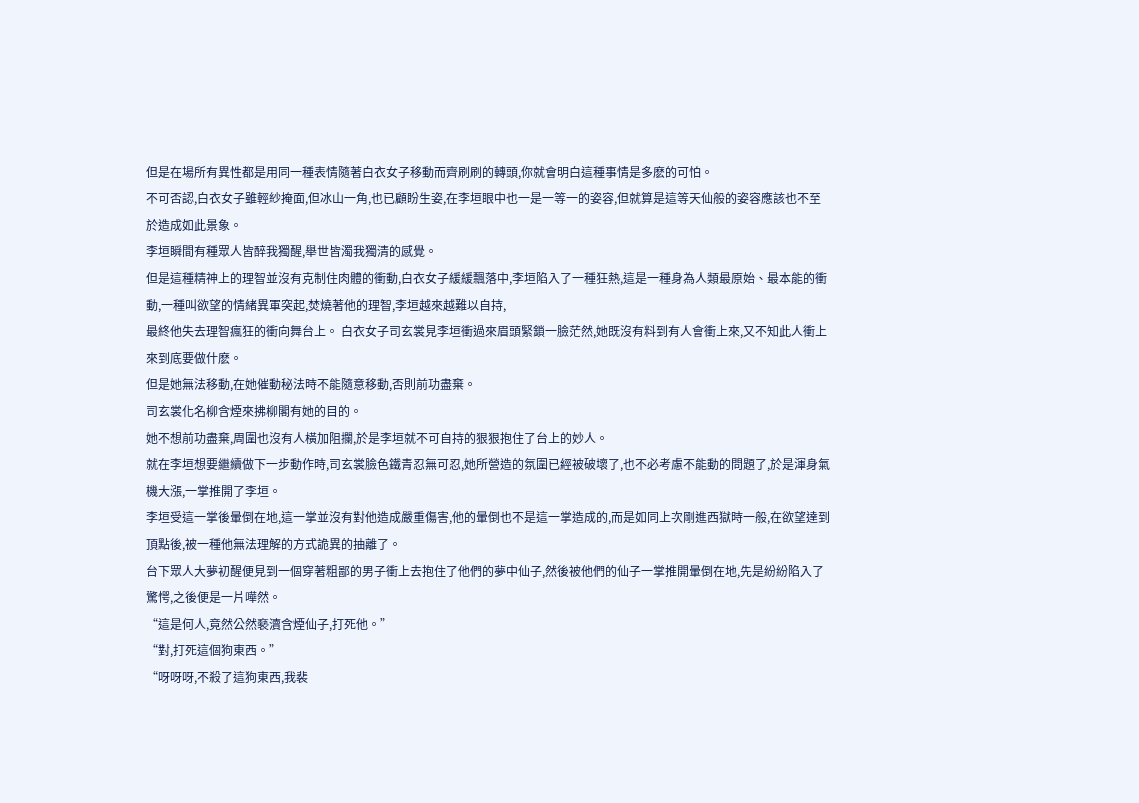但是在場所有異性都是用同一種表情隨著白衣女子移動而齊刷刷的轉頭,你就會明白這種事情是多麽的可怕。
不可否認,白衣女子雖輕紗掩面,但冰山一角,也已顧盼生姿,在李垣眼中也一是一等一的姿容,但就算是這等天仙般的姿容應該也不至於造成如此景象。
李垣瞬間有種眾人皆醉我獨醒,舉世皆濁我獨清的感覺。
但是這種精神上的理智並沒有克制住肉體的衝動,白衣女子緩緩飄落中,李垣陷入了一種狂熱,這是一種身為人類最原始、最本能的衝動,一種叫欲望的情緒異軍突起,焚燒著他的理智,李垣越來越難以自持,
最終他失去理智瘋狂的衝向舞台上。 白衣女子司玄裳見李垣衝過來眉頭緊鎖一臉茫然,她既沒有料到有人會衝上來,又不知此人衝上來到底要做什麽。
但是她無法移動,在她催動秘法時不能隨意移動,否則前功盡棄。
司玄裳化名柳含煙來拂柳閣有她的目的。
她不想前功盡棄,周圍也沒有人橫加阻攔,於是李垣就不可自持的狠狠抱住了台上的妙人。
就在李垣想要繼續做下一步動作時,司玄裳臉色鐵青忍無可忍,她所營造的氛圍已經被破壞了,也不必考慮不能動的問題了,於是渾身氣機大漲,一掌推開了李垣。
李垣受這一掌後暈倒在地,這一掌並沒有對他造成嚴重傷害,他的暈倒也不是這一掌造成的,而是如同上次剛進西獄時一般,在欲望達到頂點後,被一種他無法理解的方式詭異的抽離了。
台下眾人大夢初醒便見到一個穿著粗鄙的男子衝上去抱住了他們的夢中仙子,然後被他們的仙子一掌推開暈倒在地,先是紛紛陷入了驚愕,之後便是一片嘩然。
“這是何人,竟然公然褻瀆含煙仙子,打死他。”
“對,打死這個狗東西。”
“呀呀呀,不殺了這狗東西,我裴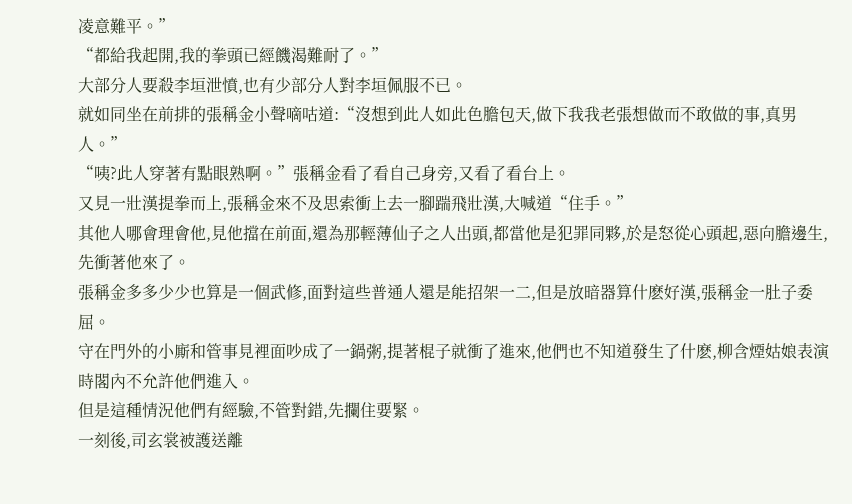凌意難平。”
“都給我起開,我的拳頭已經饑渴難耐了。”
大部分人要殺李垣泄憤,也有少部分人對李垣佩服不已。
就如同坐在前排的張稱金小聲嘀咕道:“沒想到此人如此色膽包天,做下我我老張想做而不敢做的事,真男人。”
“咦?此人穿著有點眼熟啊。”張稱金看了看自己身旁,又看了看台上。
又見一壯漢提拳而上,張稱金來不及思索衝上去一腳踹飛壯漢,大喊道“住手。”
其他人哪會理會他,見他擋在前面,還為那輕薄仙子之人出頭,都當他是犯罪同夥,於是怒從心頭起,惡向膽邊生,先衝著他來了。
張稱金多多少少也算是一個武修,面對這些普通人還是能招架一二,但是放暗器算什麽好漢,張稱金一肚子委屈。
守在門外的小廝和管事見裡面吵成了一鍋粥,提著棍子就衝了進來,他們也不知道發生了什麽,柳含煙姑娘表演時閣內不允許他們進入。
但是這種情況他們有經驗,不管對錯,先攔住要緊。
一刻後,司玄裳被護送離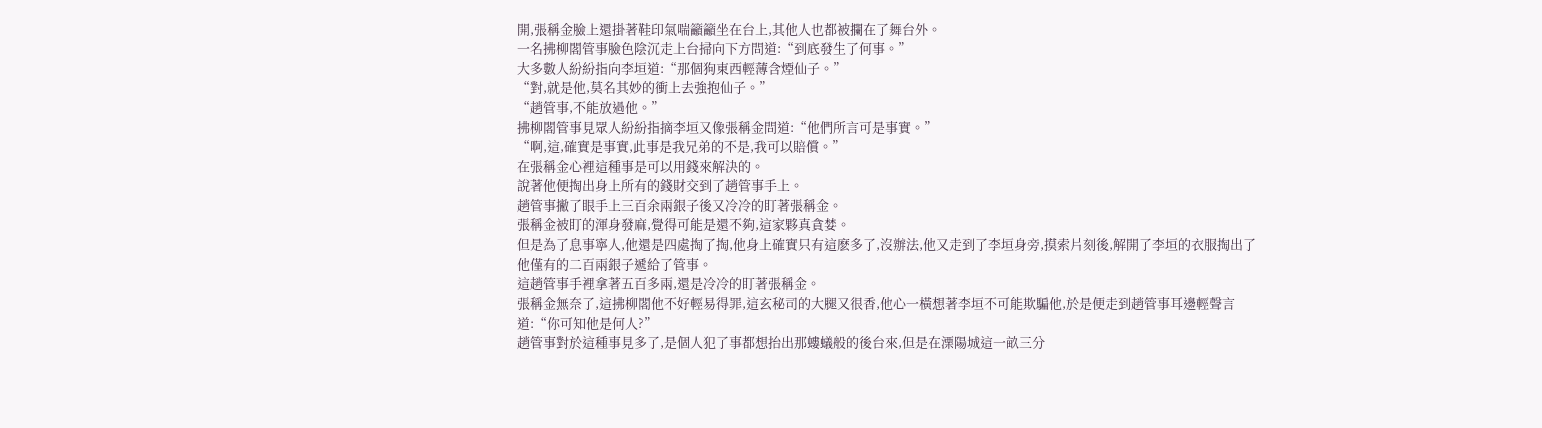開,張稱金臉上還掛著鞋印氣喘籲籲坐在台上,其他人也都被攔在了舞台外。
一名拂柳閣管事臉色陰沉走上台掃向下方問道:“到底發生了何事。”
大多數人紛紛指向李垣道:“那個狗東西輕薄含煙仙子。”
“對,就是他,莫名其妙的衝上去強抱仙子。”
“趙管事,不能放過他。”
拂柳閣管事見眾人紛紛指摘李垣又像張稱金問道:“他們所言可是事實。”
“啊,這,確實是事實,此事是我兄弟的不是,我可以賠償。”
在張稱金心裡這種事是可以用錢來解決的。
說著他便掏出身上所有的錢財交到了趙管事手上。
趙管事撇了眼手上三百余兩銀子後又冷冷的盯著張稱金。
張稱金被盯的渾身發麻,覺得可能是還不夠,這家夥真貪婪。
但是為了息事寧人,他還是四處掏了掏,他身上確實只有這麽多了,沒辦法,他又走到了李垣身旁,摸索片刻後,解開了李垣的衣服掏出了他僅有的二百兩銀子遞給了管事。
這趙管事手裡拿著五百多兩,還是冷冷的盯著張稱金。
張稱金無奈了,這拂柳閣他不好輕易得罪,這玄秘司的大腿又很香,他心一橫想著李垣不可能欺騙他,於是便走到趙管事耳邊輕聲言道:“你可知他是何人?”
趙管事對於這種事見多了,是個人犯了事都想抬出那螻蟻般的後台來,但是在溧陽城這一畝三分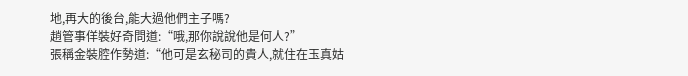地,再大的後台,能大過他們主子嗎?
趙管事佯裝好奇問道:“哦,那你說說他是何人?”
張稱金裝腔作勢道:“他可是玄秘司的貴人,就住在玉真姑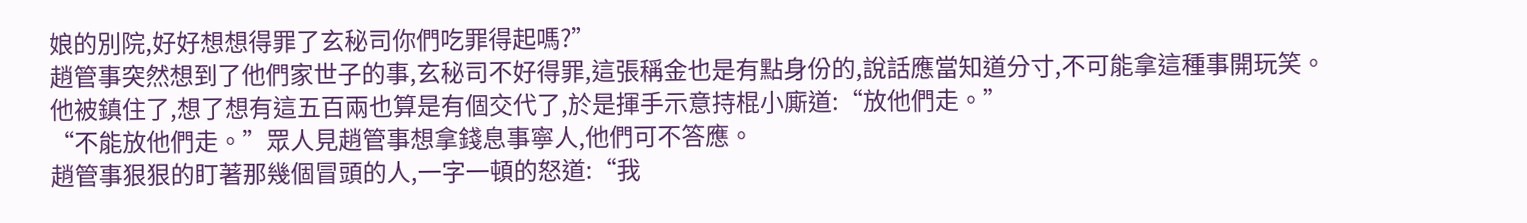娘的別院,好好想想得罪了玄秘司你們吃罪得起嗎?”
趙管事突然想到了他們家世子的事,玄秘司不好得罪,這張稱金也是有點身份的,說話應當知道分寸,不可能拿這種事開玩笑。
他被鎮住了,想了想有這五百兩也算是有個交代了,於是揮手示意持棍小廝道:“放他們走。”
“不能放他們走。”眾人見趙管事想拿錢息事寧人,他們可不答應。
趙管事狠狠的盯著那幾個冒頭的人,一字一頓的怒道:“我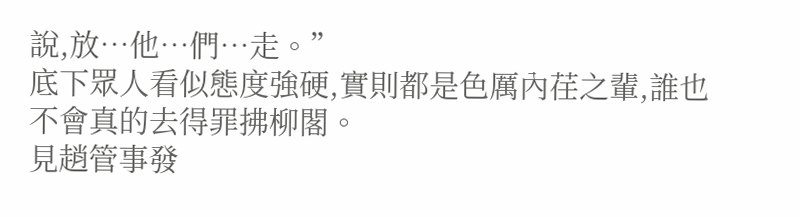說,放…他…們…走。”
底下眾人看似態度強硬,實則都是色厲內荏之輩,誰也不會真的去得罪拂柳閣。
見趙管事發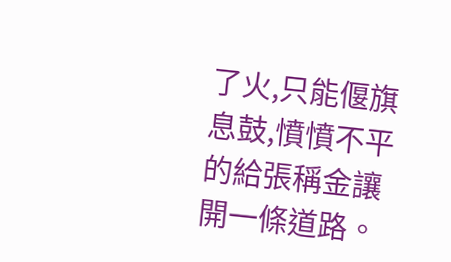了火,只能偃旗息鼓,憤憤不平的給張稱金讓開一條道路。